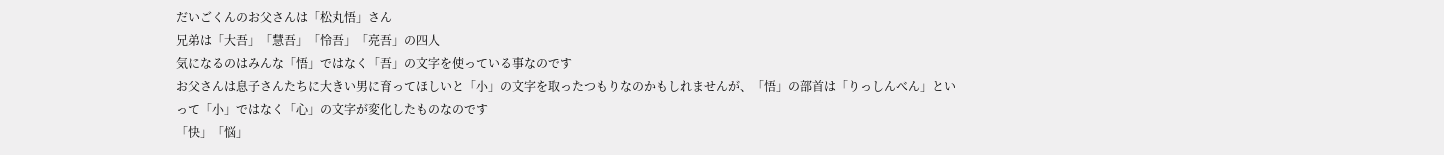だいごくんのお父さんは「松丸悟」さん
兄弟は「大吾」「慧吾」「怜吾」「亮吾」の四人
気になるのはみんな「悟」ではなく「吾」の文字を使っている事なのです
お父さんは息子さんたちに大きい男に育ってほしいと「小」の文字を取ったつもりなのかもしれませんが、「悟」の部首は「りっしんべん」といって「小」ではなく「心」の文字が変化したものなのです
「快」「悩」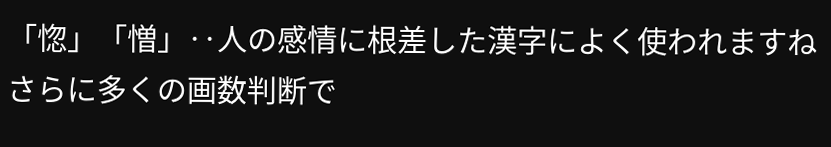「惚」「憎」‥人の感情に根差した漢字によく使われますね
さらに多くの画数判断で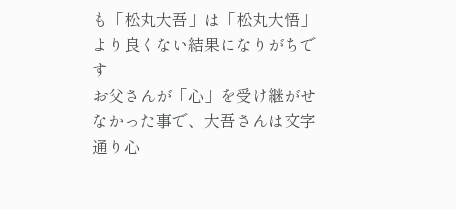も「松丸大吾」は「松丸大悟」より良くない結果になりがちです
お父さんが「心」を受け継がせなかった事で、大吾さんは文字通り心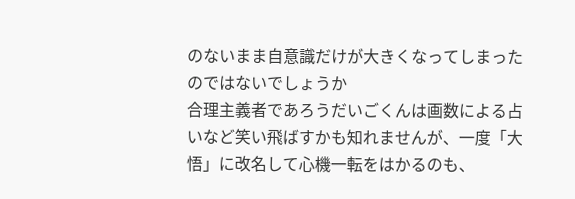のないまま自意識だけが大きくなってしまったのではないでしょうか
合理主義者であろうだいごくんは画数による占いなど笑い飛ばすかも知れませんが、一度「大悟」に改名して心機一転をはかるのも、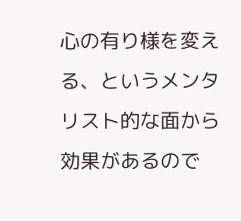心の有り様を変える、というメンタリスト的な面から効果があるので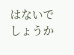はないでしょうか